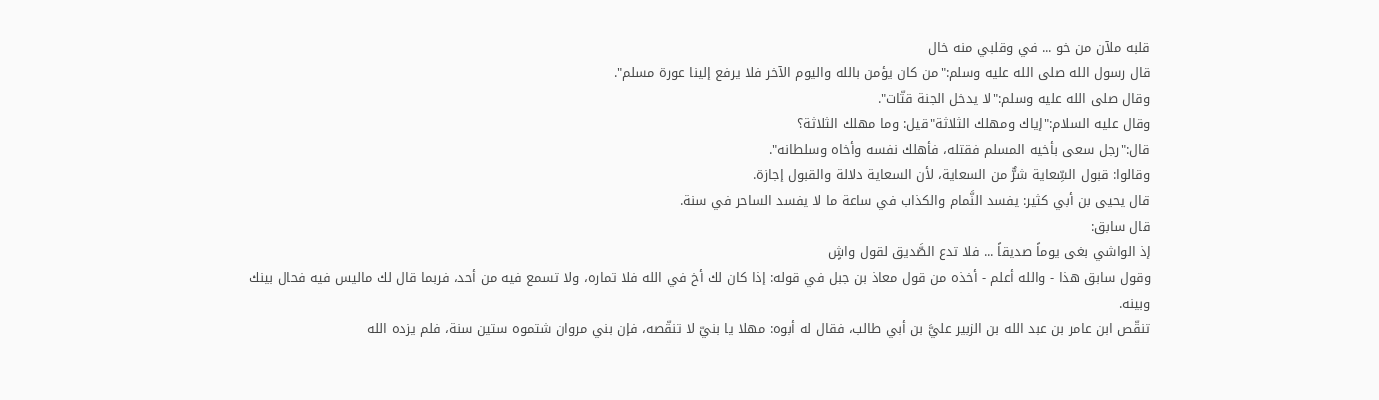قلبه ملآن من خو ... في وقلبي منه خال
قال رسول الله صلى الله عليه وسلم:"من كان يؤمن بالله واليوم الآخر فلا يرفع إلينا عورة مسلم".
وقال صلى الله عليه وسلم:"لا يدخل الجنة قتّات".
وقال عليه السلام:"إياك ومهلك الثلاثة"قيل: وما مهلك الثلاثة؟
قال:"رجل سعى بأخيه المسلم فقتله، فأهلك نفسه وأخاه وسلطانه".
وقالوا: قبول السِّعاية شرٌّ من السعاية، لأن السعاية دلالة والقبول إجازة.
قال يحيى بن أبي كثير: يفسد النَّمام والكذاب في ساعة ما لا يفسد الساحر في سنة.
قال سابق:
إذ الواشي بغى يوماً صديقاً ... فلا تدع الصَّديق لقول واشٍ
وقول سابق هذا - والله أعلم - أخذه من قول معاذ بن جبل في قوله: إذا كان لك أخ في الله فلا تماره، ولا تسمع فيه من أحد، فربما قال لك ماليس فيه فحال بينك وبينه.
تنقّص ابن عامر بن عبد الله بن الزبير عليَّ بن أبي طالب، فقال له أبوه: مهلا يا بنيّ لا تنقّصه، فإن بني مروان شتموه ستين سنة، فلم يزده الله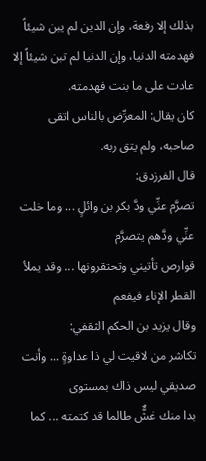بذلك إلا رفعة، وإن الدين لم يبن شيئاً فهدمته الدنيا، وإن الدنيا لم تبن شيئاً إلا عادت على ما بنت فهدمته.
كان يقال: المعرِّض بالناس اتقى صاحبه، ولم يتق ربه.
قال الفرزدق:
تصرَّم عنِّي ودَّ بكر بن وائلٍ ... وما خلت عنِّي ودَّهم يتصرَّم
قوارص تأتيني وتحتقرونها ... وقد يملأ القطر الإناء فيفعم
وقال يزيد بن الحكم الثقفي:
تكاشر من لاقيت لي ذا عداوةٍ ... وأنت صديقي ليس ذاك بمستوى
بدا منك غشٌّ طالما قد كتمته ... كما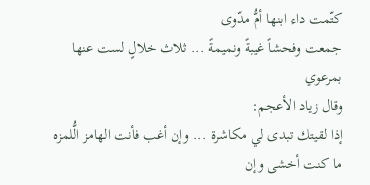كتّمت داء ابنها أمُّ مدّوى
جمعت وفحشاً غيبةً ونميمةً ... ثلاث خلالٍ لست عنها بمرعوي
وقال زياد الأعجم:
إذا لقيتك تبدى لي مكاشرة ... وإن أغب فأنت الهامز الُّلمزه
ما كنت أخشى وإن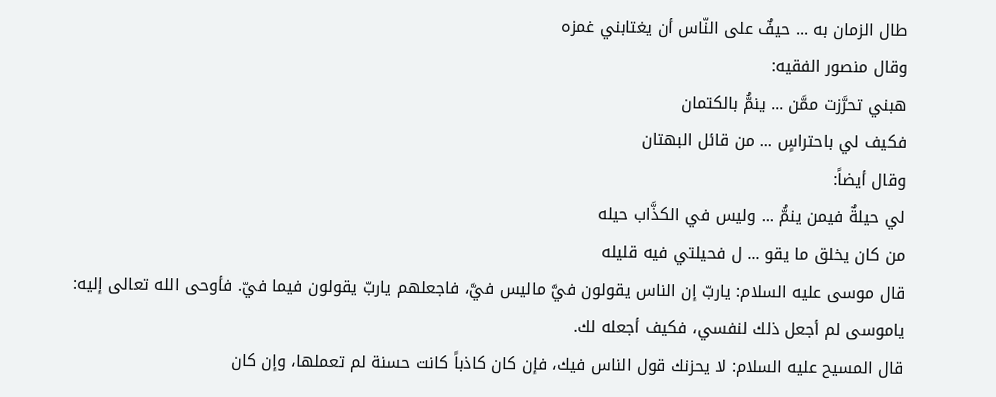طال الزمان به ... حيفٌ على النّاس أن يغتابني غمزه
وقال منصور الفقيه:
هبني تحرَّزت ممَّن ... ينمُّ بالكتمان
فكيف لي باحتراسٍ ... من قائل البهتان
وقال أيضاً:
لي حيلةٌ فيمن ينمُّ ... وليس في الكذَّاب حيله
من كان يخلق ما يقو ... ل فحيلتي فيه قليله
قال موسى عليه السلام: ياربّ إن الناس يقولون فيَّ ماليس فيَّ، فاجعلهم ياربّ يقولون فيما فيّ. فأوحى الله تعالى إليه: ياموسى لم أجعل ذلك لنفسي، فكيف أجعله لك.
قال المسيح عليه السلام: لا يحزنك قول الناس فيك، فإن كان كاذباً كانت حسنة لم تعملها، وإن كان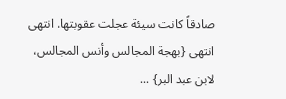صادقاً كانت سيئة عجلت عقوبتها. انتهى انتهى {بهجة المجالس وأنس المجالس، لابن عبد البر} ...